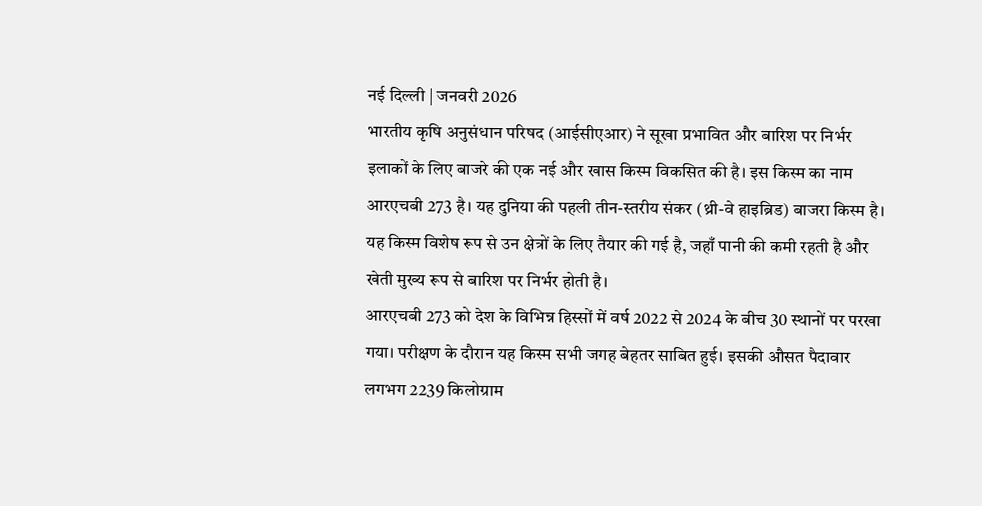नई दिल्ली | जनवरी 2026
भारतीय कृषि अनुसंधान परिषद (आईसीएआर) ने सूखा प्रभावित और बारिश पर निर्भर इलाकों के लिए बाजरे की एक नई और खास किस्म विकसित की है। इस किस्म का नाम आरएचबी 273 है। यह दुनिया की पहली तीन-स्तरीय संकर (थ्री-वे हाइब्रिड) बाजरा किस्म है।
यह किस्म विशेष रूप से उन क्षेत्रों के लिए तैयार की गई है, जहाँ पानी की कमी रहती है और खेती मुख्य रूप से बारिश पर निर्भर होती है।
आरएचबी 273 को देश के विभिन्न हिस्सों में वर्ष 2022 से 2024 के बीच 30 स्थानों पर परखा गया। परीक्षण के दौरान यह किस्म सभी जगह बेहतर साबित हुई। इसकी औसत पैदावार लगभग 2239 किलोग्राम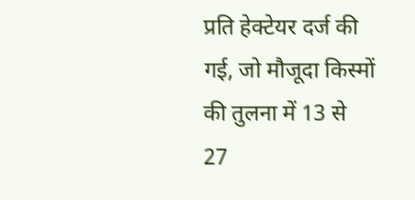प्रति हेक्टेयर दर्ज की गई, जो मौजूदा किस्मों की तुलना में 13 से 27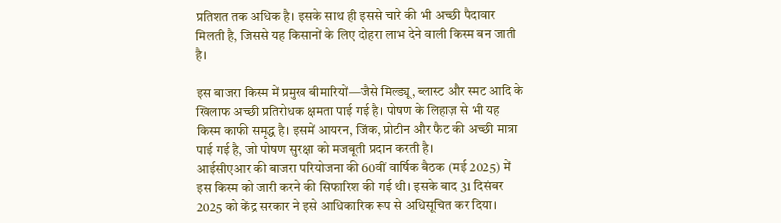प्रतिशत तक अधिक है। इसके साथ ही इससे चारे की भी अच्छी पैदावार मिलती है, जिससे यह किसानों के लिए दोहरा लाभ देने वाली किस्म बन जाती है।

इस बाजरा किस्म में प्रमुख बीमारियों—जैसे मिल्ड्यू, ब्लास्ट और स्मट आदि के खिलाफ अच्छी प्रतिरोधक क्षमता पाई गई है। पोषण के लिहाज़ से भी यह किस्म काफी समृद्ध है। इसमें आयरन, जिंक, प्रोटीन और फैट की अच्छी मात्रा पाई गई है, जो पोषण सुरक्षा को मजबूती प्रदान करती है।
आईसीएआर की बाजरा परियोजना की 60वीं वार्षिक बैठक (मई 2025) में इस किस्म को जारी करने की सिफारिश की गई थी। इसके बाद 31 दिसंबर 2025 को केंद्र सरकार ने इसे आधिकारिक रूप से अधिसूचित कर दिया।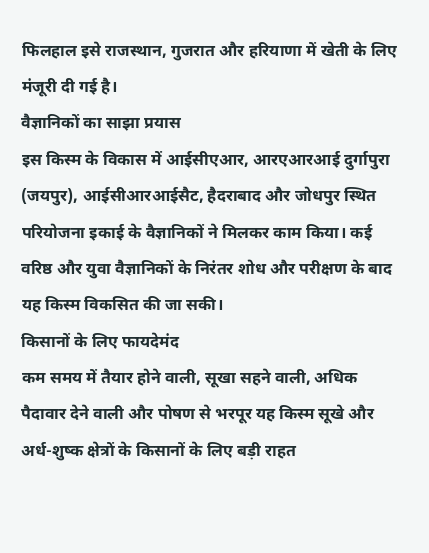फिलहाल इसे राजस्थान, गुजरात और हरियाणा में खेती के लिए मंजूरी दी गई है।
वैज्ञानिकों का साझा प्रयास
इस किस्म के विकास में आईसीएआर, आरएआरआई दुर्गापुरा (जयपुर), आईसीआरआईसैट, हैदराबाद और जोधपुर स्थित परियोजना इकाई के वैज्ञानिकों ने मिलकर काम किया। कई वरिष्ठ और युवा वैज्ञानिकों के निरंतर शोध और परीक्षण के बाद यह किस्म विकसित की जा सकी।
किसानों के लिए फायदेमंद
कम समय में तैयार होने वाली, सूखा सहने वाली, अधिक पैदावार देने वाली और पोषण से भरपूर यह किस्म सूखे और अर्ध-शुष्क क्षेत्रों के किसानों के लिए बड़ी राहत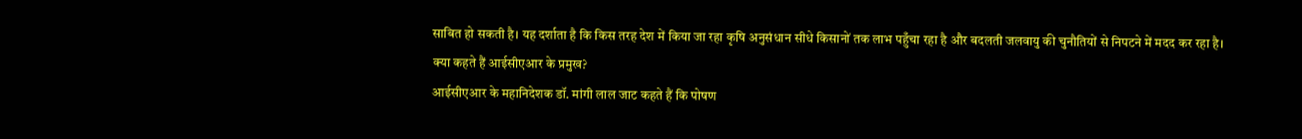साबित हो सकती है। यह दर्शाता है कि किस तरह देश में किया जा रहा कृषि अनुसंधान सीधे किसानों तक लाभ पहुँचा रहा है और बदलती जलवायु की चुनौतियों से निपटने में मदद कर रहा है।
क्या कहते हैं आईसीएआर के प्रमुख?
आईसीएआर के महानिदेशक डॉ. मांगी लाल जाट कहते हैं कि पोषण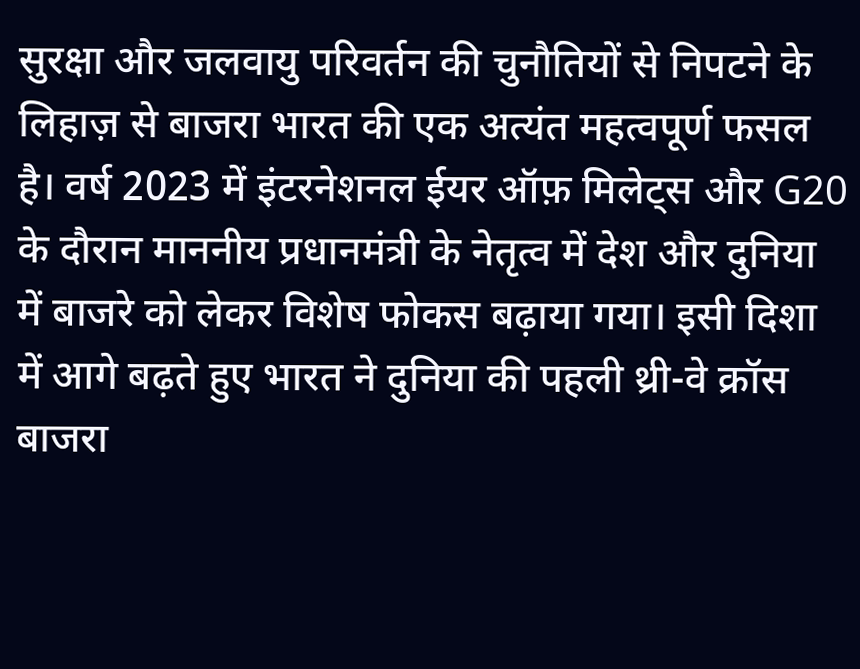सुरक्षा और जलवायु परिवर्तन की चुनौतियों से निपटने के लिहाज़ से बाजरा भारत की एक अत्यंत महत्वपूर्ण फसल है। वर्ष 2023 में इंटरनेशनल ईयर ऑफ़ मिलेट्स और G20 के दौरान माननीय प्रधानमंत्री के नेतृत्व में देश और दुनिया में बाजरे को लेकर विशेष फोकस बढ़ाया गया। इसी दिशा में आगे बढ़ते हुए भारत ने दुनिया की पहली थ्री-वे क्रॉस बाजरा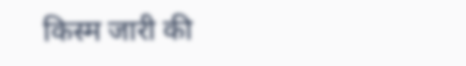किस्म जारी की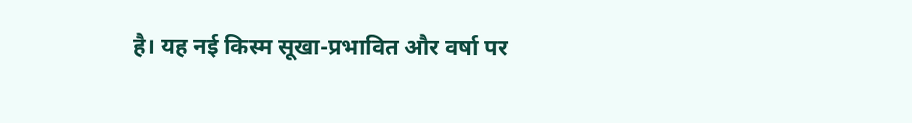है। यह नई किस्म सूखा-प्रभावित और वर्षा पर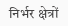निर्भर क्षेत्रों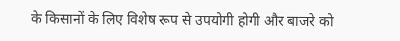के किसानों के लिए विशेष रूप से उपयोगी होगी और बाजरे को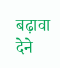बढ़ावा देने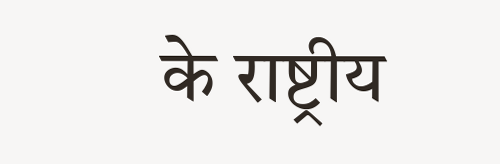के राष्ट्रीय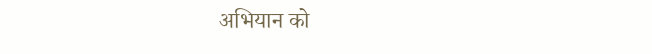अभियान को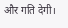और गति देगी।